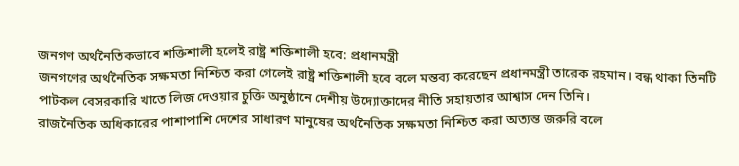জনগণ অর্থনৈতিকভাবে শক্তিশালী হলেই রাষ্ট্র শক্তিশালী হবে: প্রধানমন্ত্রী
জনগণের অর্থনৈতিক সক্ষমতা নিশ্চিত করা গেলেই রাষ্ট্র শক্তিশালী হবে বলে মন্তব্য করেছেন প্রধানমন্ত্রী তারেক রহমান। বন্ধ থাকা তিনটি পাটকল বেসরকারি খাতে লিজ দেওয়ার চুক্তি অনুষ্ঠানে দেশীয় উদ্যোক্তাদের নীতি সহায়তার আশ্বাস দেন তিনি।
রাজনৈতিক অধিকারের পাশাপাশি দেশের সাধারণ মানুষের অর্থনৈতিক সক্ষমতা নিশ্চিত করা অত্যন্ত জরুরি বলে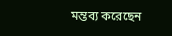মন্তব্য করেছেন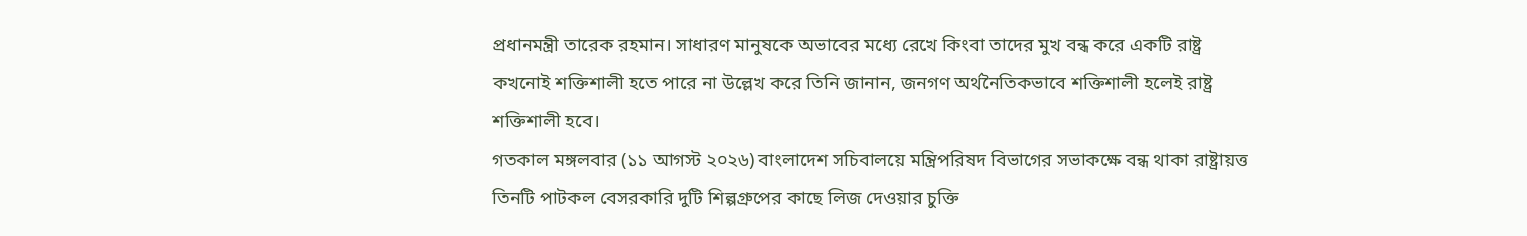প্রধানমন্ত্রী তারেক রহমান। সাধারণ মানুষকে অভাবের মধ্যে রেখে কিংবা তাদের মুখ বন্ধ করে একটি রাষ্ট্র কখনোই শক্তিশালী হতে পারে না উল্লেখ করে তিনি জানান, জনগণ অর্থনৈতিকভাবে শক্তিশালী হলেই রাষ্ট্র শক্তিশালী হবে।
গতকাল মঙ্গলবার (১১ আগস্ট ২০২৬) বাংলাদেশ সচিবালয়ে মন্ত্রিপরিষদ বিভাগের সভাকক্ষে বন্ধ থাকা রাষ্ট্রায়ত্ত তিনটি পাটকল বেসরকারি দুটি শিল্পগ্রুপের কাছে লিজ দেওয়ার চুক্তি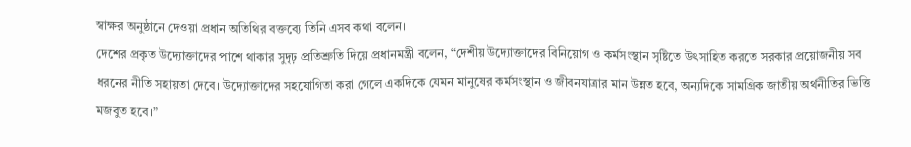স্বাক্ষর অনুষ্ঠানে দেওয়া প্রধান অতিথির বক্তব্যে তিনি এসব কথা বলেন।
দেশের প্রকৃত উদ্যোক্তাদের পাশে থাকার সুদৃঢ় প্রতিশ্রুতি দিয়ে প্রধানমন্ত্রী বলেন, “দেশীয় উদ্যোক্তাদের বিনিয়োগ ও কর্মসংস্থান সৃষ্টিতে উৎসাহিত করতে সরকার প্রয়োজনীয় সব ধরনের নীতি সহায়তা দেবে। উদ্যোক্তাদের সহযোগিতা করা গেলে একদিকে যেমন মানুষের কর্মসংস্থান ও জীবনযাত্রার মান উন্নত হবে, অন্যদিকে সামগ্রিক জাতীয় অর্থনীতির ভিত্তি মজবুত হবে।”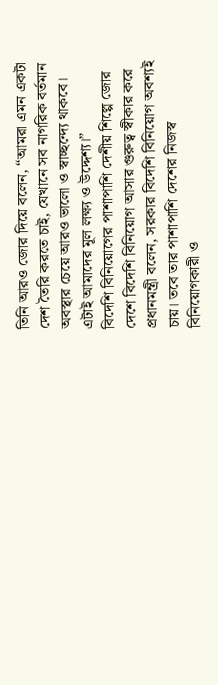তিনি আরও জোর দিয়ে বলেন, “আমরা এমন একটা দেশ তৈরি করতে চাই, যেখানে সব নাগরিক বর্তমান অবস্থার চেয়ে আরও ভালো ও স্বাচ্ছন্দ্যে থাকবে। এটাই আমাদের মূল লক্ষ্য ও উদ্দেশ্য।”
বিদেশি বিনিয়োগের পাশাপাশি দেশীয় শিল্পে জোর
দেশে বিদেশি বিনিয়োগ আসার গুরুত্ব স্বীকার করে প্রধানমন্ত্রী বলেন, সরকার বিদেশি বিনিয়োগ অবশ্যই চায়। তবে তার পাশাপাশি দেশের নিজস্ব বিনিয়োগকারী ও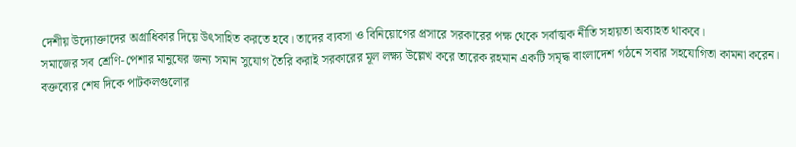দেশীয় উদ্যোক্তাদের অগ্রাধিকার দিয়ে উৎসাহিত করতে হবে। তাদের ব্যবসা ও বিনিয়োগের প্রসারে সরকারের পক্ষ থেকে সর্বাত্মক নীতি সহায়তা অব্যাহত থাকবে।
সমাজের সব শ্রেণি-পেশার মানুষের জন্য সমান সুযোগ তৈরি করাই সরকারের মূল লক্ষ্য উল্লেখ করে তারেক রহমান একটি সমৃদ্ধ বাংলাদেশ গঠনে সবার সহযোগিতা কামনা করেন।
বক্তব্যের শেষ দিকে পাটকলগুলোর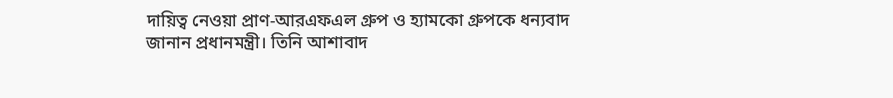দায়িত্ব নেওয়া প্রাণ-আরএফএল গ্রুপ ও হ্যামকো গ্রুপকে ধন্যবাদ জানান প্রধানমন্ত্রী। তিনি আশাবাদ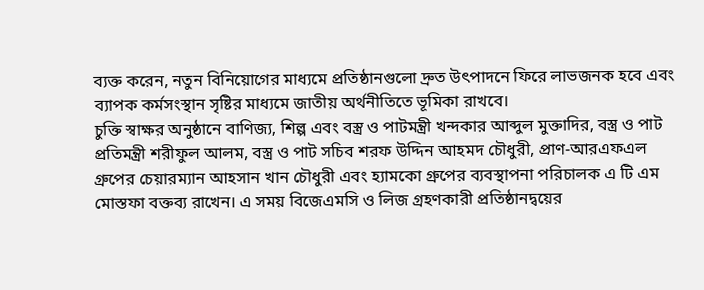ব্যক্ত করেন, নতুন বিনিয়োগের মাধ্যমে প্রতিষ্ঠানগুলো দ্রুত উৎপাদনে ফিরে লাভজনক হবে এবং ব্যাপক কর্মসংস্থান সৃষ্টির মাধ্যমে জাতীয় অর্থনীতিতে ভূমিকা রাখবে।
চুক্তি স্বাক্ষর অনুষ্ঠানে বাণিজ্য, শিল্প এবং বস্ত্র ও পাটমন্ত্রী খন্দকার আব্দুল মুক্তাদির, বস্ত্র ও পাট প্রতিমন্ত্রী শরীফুল আলম, বস্ত্র ও পাট সচিব শরফ উদ্দিন আহমদ চৌধুরী, প্রাণ-আরএফএল গ্রুপের চেয়ারম্যান আহসান খান চৌধুরী এবং হ্যামকো গ্রুপের ব্যবস্থাপনা পরিচালক এ টি এম মোস্তফা বক্তব্য রাখেন। এ সময় বিজেএমসি ও লিজ গ্রহণকারী প্রতিষ্ঠানদ্বয়ের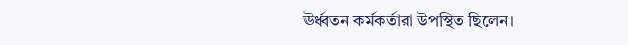ঊর্ধ্বতন কর্মকর্তারা উপস্থিত ছিলেন।